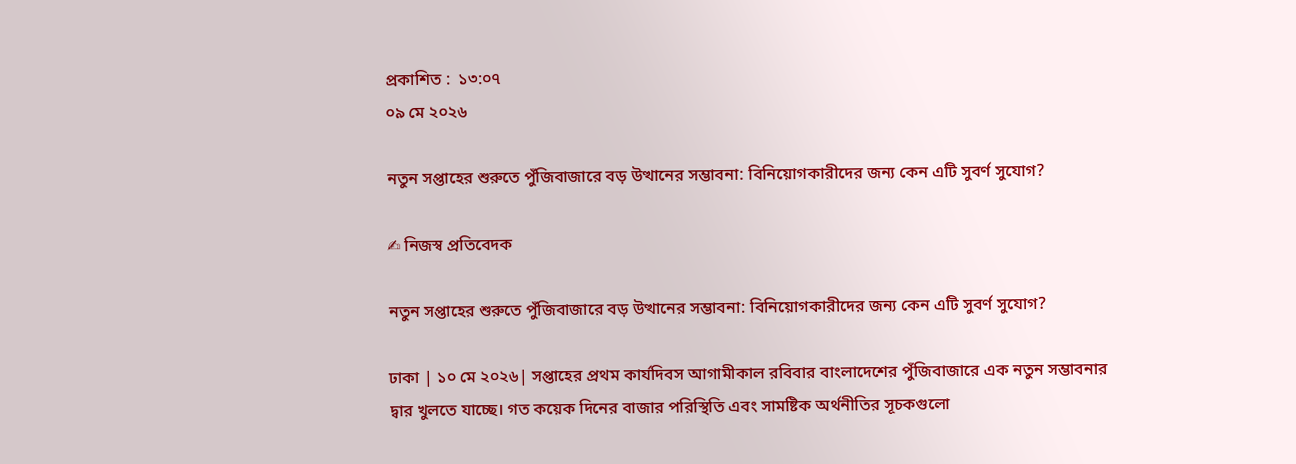প্রকাশিত :  ১৩:০৭
০৯ মে ২০২৬

নতুন সপ্তাহের শুরুতে পুঁজিবাজারে বড় উত্থানের সম্ভাবনা: বিনিয়োগকারীদের জন্য কেন এটি সুবর্ণ সুযোগ?

✍ নিজস্ব প্রতিবেদক

নতুন সপ্তাহের শুরুতে পুঁজিবাজারে বড় উত্থানের সম্ভাবনা: বিনিয়োগকারীদের জন্য কেন এটি সুবর্ণ সুযোগ?

ঢাকা | ১০ মে ২০২৬| সপ্তাহের প্রথম কার্যদিবস আগামীকাল রবিবার বাংলাদেশের পুঁজিবাজারে এক নতুন সম্ভাবনার দ্বার খুলতে যাচ্ছে। গত কয়েক দিনের বাজার পরিস্থিতি এবং সামষ্টিক অর্থনীতির সূচকগুলো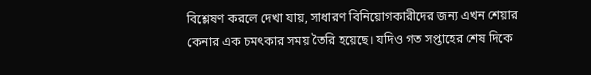বিশ্লেষণ করলে দেখা যায়, সাধারণ বিনিয়োগকারীদের জন্য এখন শেয়ার কেনার এক চমৎকার সময় তৈরি হয়েছে। যদিও গত সপ্তাহের শেষ দিকে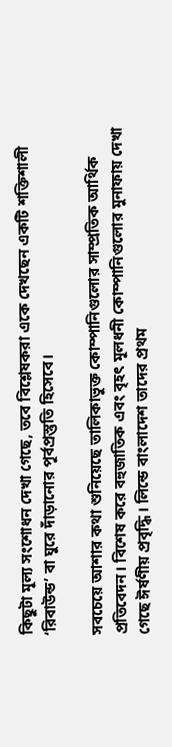কিছুটা মূল্য সংশোধন দেখা গেছে, তবে বিশ্লেষকরা একে দেখছেন একটি শক্তিশালী ‘রিবাউন্ড’ বা ঘুরে দাঁড়ানোর পূর্বপ্রস্তুতি হিসেবে।

সবচেয়ে আশার কথা শুনিয়েছে তালিকাভুক্ত কোম্পানিগুলোর সাম্প্রতিক আর্থিক প্রতিবেদন। বিশেষ করে বহুজাতিক এবং বৃহৎ মূলধনী কোম্পানিগুলোর মুনাফায় দেখা গেছে ঈর্ষণীয় প্রবৃদ্ধি। লিন্ডে বাংলাদেশ তাদের প্রথম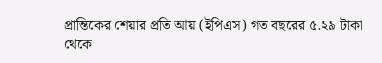প্রান্তিকের শেয়ার প্রতি আয় (ইপিএস) গত বছরের ৫.২৯ টাকা থেকে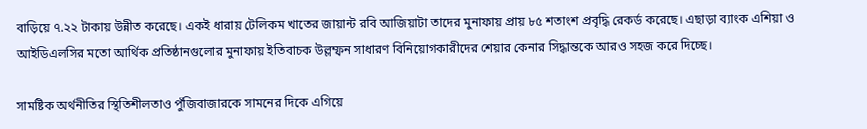বাড়িয়ে ৭.২২ টাকায় উন্নীত করেছে। একই ধারায় টেলিকম খাতের জায়ান্ট রবি আজিয়াটা তাদের মুনাফায় প্রায় ৮৫ শতাংশ প্রবৃদ্ধি রেকর্ড করেছে। এছাড়া ব্যাংক এশিয়া ও আইডিএলসির মতো আর্থিক প্রতিষ্ঠানগুলোর মুনাফায় ইতিবাচক উল্লম্ফন সাধারণ বিনিয়োগকারীদের শেয়ার কেনার সিদ্ধান্তকে আরও সহজ করে দিচ্ছে।

সামষ্টিক অর্থনীতির স্থিতিশীলতাও পুঁজিবাজারকে সামনের দিকে এগিয়ে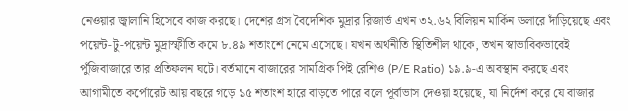নেওয়ার জ্বালানি হিসেবে কাজ করছে। দেশের গ্রস বৈদেশিক মুদ্রার রিজার্ভ এখন ৩২.৬২ বিলিয়ন মার্কিন ডলারে দাঁড়িয়েছে এবং পয়েন্ট-টু-পয়েন্ট মুদ্রাস্ফীতি কমে ৮.৪৯ শতাংশে নেমে এসেছে। যখন অর্থনীতি স্থিতিশীল থাকে, তখন স্বাভাবিকভাবেই পুঁজিবাজারে তার প্রতিফলন ঘটে। বর্তমানে বাজারের সামগ্রিক পিই রেশিও (P/E Ratio) ১৯.৯-এ অবস্থান করছে এবং আগামীতে কর্পোরেট আয় বছরে গড়ে ১৫ শতাংশ হারে বাড়তে পারে বলে পূর্বাভাস দেওয়া হয়েছে, যা নির্দেশ করে যে বাজার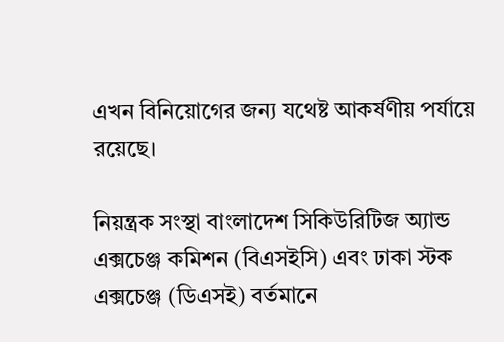এখন বিনিয়োগের জন্য যথেষ্ট আকর্ষণীয় পর্যায়ে রয়েছে।

নিয়ন্ত্রক সংস্থা বাংলাদেশ সিকিউরিটিজ অ্যান্ড এক্সচেঞ্জ কমিশন (বিএসইসি) এবং ঢাকা স্টক এক্সচেঞ্জ (ডিএসই) বর্তমানে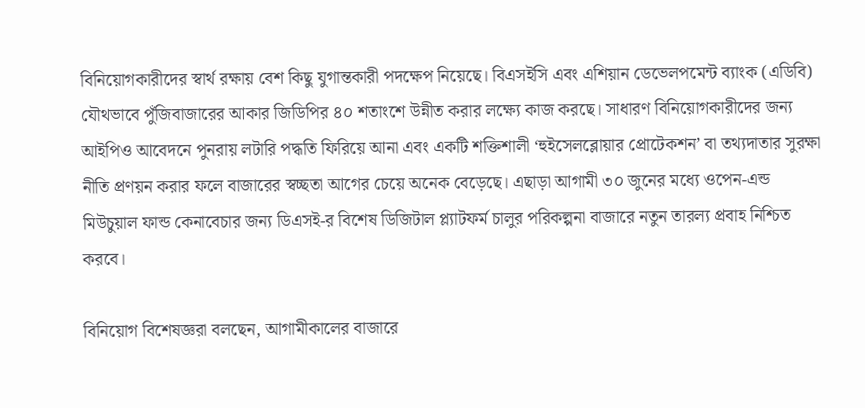বিনিয়োগকারীদের স্বার্থ রক্ষায় বেশ কিছু যুগান্তকারী পদক্ষেপ নিয়েছে। বিএসইসি এবং এশিয়ান ডেভেলপমেন্ট ব্যাংক (এডিবি) যৌথভাবে পুঁজিবাজারের আকার জিডিপির ৪০ শতাংশে উন্নীত করার লক্ষ্যে কাজ করছে। সাধারণ বিনিয়োগকারীদের জন্য আইপিও আবেদনে পুনরায় লটারি পদ্ধতি ফিরিয়ে আনা এবং একটি শক্তিশালী ‘হুইসেলব্লোয়ার প্রোটেকশন’ বা তথ্যদাতার সুরক্ষা নীতি প্রণয়ন করার ফলে বাজারের স্বচ্ছতা আগের চেয়ে অনেক বেড়েছে। এছাড়া আগামী ৩০ জুনের মধ্যে ওপেন-এন্ড মিউচুয়াল ফান্ড কেনাবেচার জন্য ডিএসই-র বিশেষ ডিজিটাল প্ল্যাটফর্ম চালুর পরিকল্পনা বাজারে নতুন তারল্য প্রবাহ নিশ্চিত করবে।

বিনিয়োগ বিশেষজ্ঞরা বলছেন, আগামীকালের বাজারে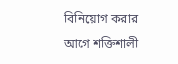বিনিয়োগ করার আগে শক্তিশালী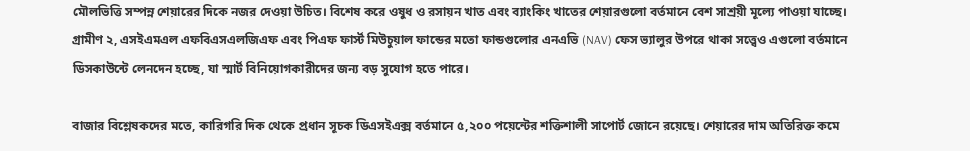মৌলভিত্তি সম্পন্ন শেয়ারের দিকে নজর দেওয়া উচিত। বিশেষ করে ওষুধ ও রসায়ন খাত এবং ব্যাংকিং খাতের শেয়ারগুলো বর্তমানে বেশ সাশ্রয়ী মূল্যে পাওয়া যাচ্ছে। গ্রামীণ ২, এসইএমএল এফবিএসএলজিএফ এবং পিএফ ফার্স্ট মিউচুয়াল ফান্ডের মতো ফান্ডগুলোর এনএভি (NAV) ফেস ভ্যালুর উপরে থাকা সত্ত্বেও এগুলো বর্তমানে ডিসকাউন্টে লেনদেন হচ্ছে, যা স্মার্ট বিনিয়োগকারীদের জন্য বড় সুযোগ হতে পারে।

বাজার বিশ্লেষকদের মতে, কারিগরি দিক থেকে প্রধান সূচক ডিএসইএক্স বর্তমানে ৫,২০০ পয়েন্টের শক্তিশালী সাপোর্ট জোনে রয়েছে। শেয়ারের দাম অতিরিক্ত কমে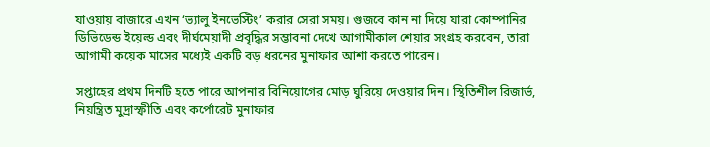যাওয়ায় বাজারে এখন ‘ভ্যালু ইনভেস্টিং’ করার সেরা সময়। গুজবে কান না দিয়ে যারা কোম্পানির ডিভিডেন্ড ইয়েল্ড এবং দীর্ঘমেয়াদী প্রবৃদ্ধির সম্ভাবনা দেখে আগামীকাল শেয়ার সংগ্রহ করবেন, তারা আগামী কয়েক মাসের মধ্যেই একটি বড় ধরনের মুনাফার আশা করতে পারেন।

সপ্তাহের প্রথম দিনটি হতে পারে আপনার বিনিয়োগের মোড় ঘুরিয়ে দেওয়ার দিন। স্থিতিশীল রিজার্ভ, নিয়ন্ত্রিত মুদ্রাস্ফীতি এবং কর্পোরেট মুনাফার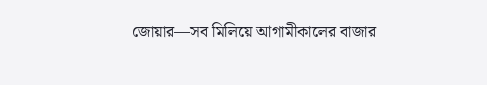জোয়ার—সব মিলিয়ে আগামীকালের বাজার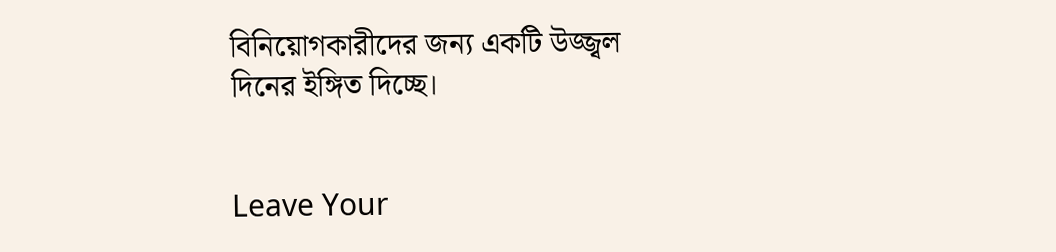বিনিয়োগকারীদের জন্য একটি উজ্জ্বল দিনের ইঙ্গিত দিচ্ছে।


Leave Your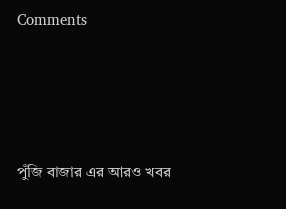Comments




পুঁজি বাজার এর আরও খবর